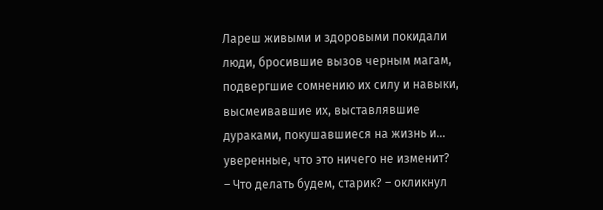Лареш живыми и здоровыми покидали люди, бросившие вызов черным магам, подвергшие сомнению их силу и навыки, высмеивавшие их, выставлявшие дураками, покушавшиеся на жизнь и… уверенные, что это ничего не изменит?
– Что делать будем, старик? – окликнул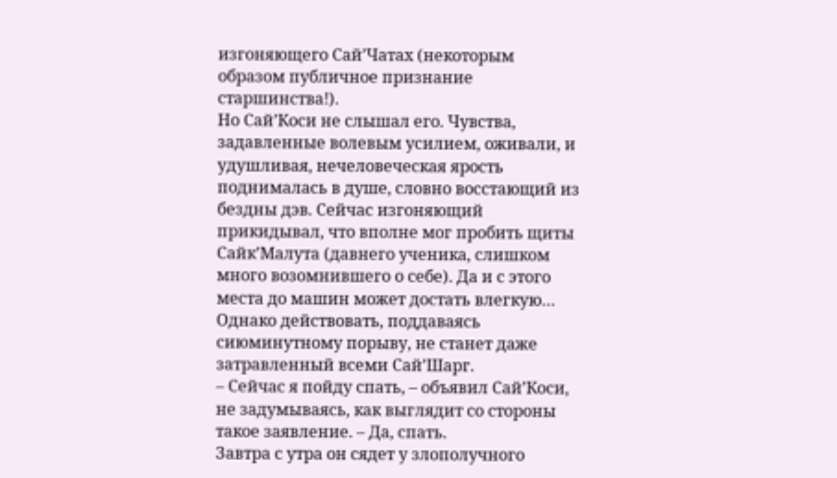изгоняющего Сай’Чатах (некоторым образом публичное признание старшинства!).
Но Сай’Коси не слышал его. Чувства, задавленные волевым усилием, оживали, и удушливая, нечеловеческая ярость поднималась в душе, словно восстающий из бездны дэв. Сейчас изгоняющий прикидывал, что вполне мог пробить щиты Сайк’Малута (давнего ученика, слишком много возомнившего о себе). Да и с этого места до машин может достать влегкую… Однако действовать, поддаваясь сиюминутному порыву, не станет даже затравленный всеми Сай’Шарг.
– Сейчас я пойду спать, – объявил Сай’Коси, не задумываясь, как выглядит со стороны такое заявление. – Да, спать.
Завтра с утра он сядет у злополучного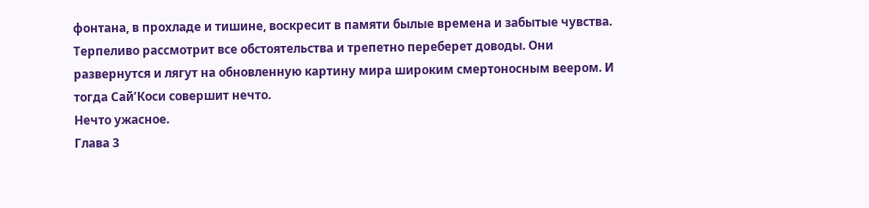фонтана, в прохладе и тишине, воскресит в памяти былые времена и забытые чувства. Терпеливо рассмотрит все обстоятельства и трепетно переберет доводы. Они развернутся и лягут на обновленную картину мира широким смертоносным веером. И тогда Сай’Коси совершит нечто.
Нечто ужасное.
Глава 3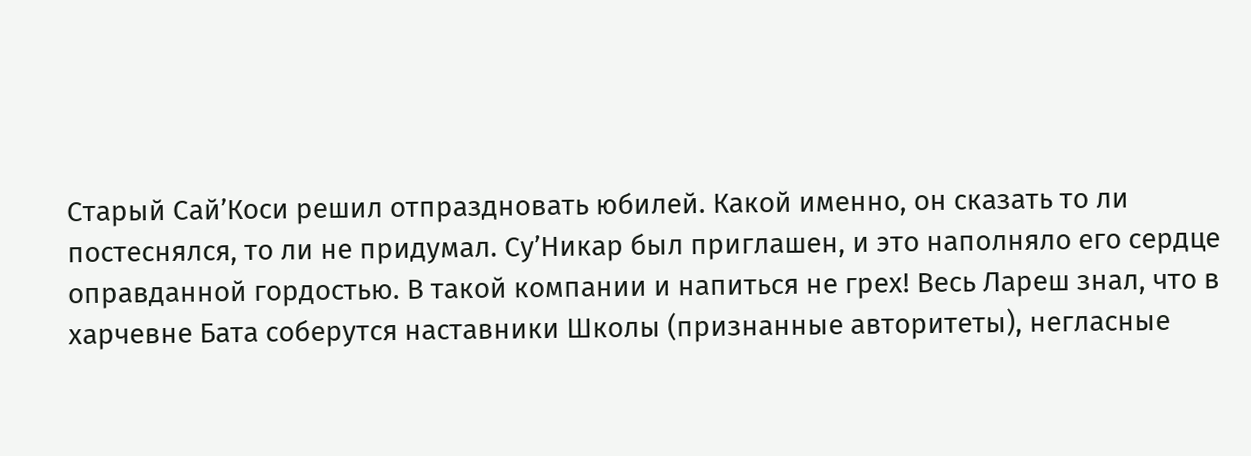Старый Сай’Коси решил отпраздновать юбилей. Какой именно, он сказать то ли постеснялся, то ли не придумал. Су’Никар был приглашен, и это наполняло его сердце оправданной гордостью. В такой компании и напиться не грех! Весь Лареш знал, что в харчевне Бата соберутся наставники Школы (признанные авторитеты), негласные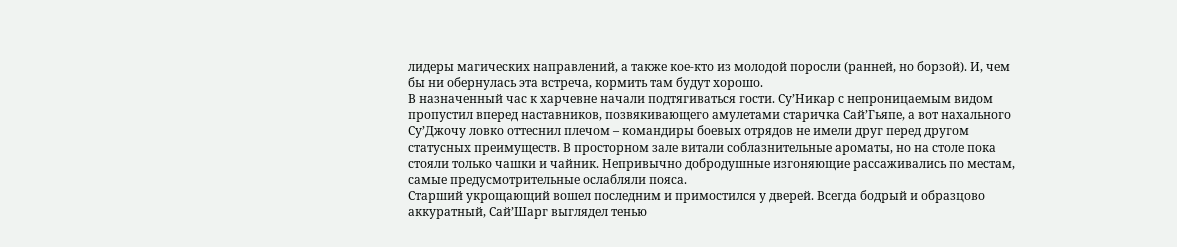лидеры магических направлений, а также кое-кто из молодой поросли (ранней, но борзой). И, чем бы ни обернулась эта встреча, кормить там будут хорошо.
В назначенный час к харчевне начали подтягиваться гости. Су’Никар с непроницаемым видом пропустил вперед наставников, позвякивающего амулетами старичка Сай’Гьяпе, а вот нахального Су’Джочу ловко оттеснил плечом – командиры боевых отрядов не имели друг перед другом статусных преимуществ. В просторном зале витали соблазнительные ароматы, но на столе пока стояли только чашки и чайник. Непривычно добродушные изгоняющие рассаживались по местам, самые предусмотрительные ослабляли пояса.
Старший укрощающий вошел последним и примостился у дверей. Всегда бодрый и образцово аккуратный, Сай’Шарг выглядел тенью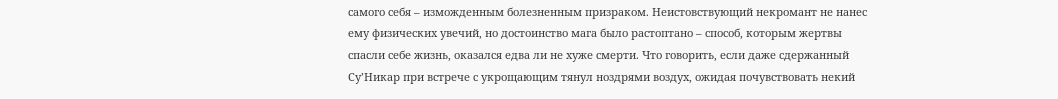самого себя – изможденным болезненным призраком. Неистовствующий некромант не нанес ему физических увечий, но достоинство мага было растоптано – способ, которым жертвы спасли себе жизнь, оказался едва ли не хуже смерти. Что говорить, если даже сдержанный Су’Никар при встрече с укрощающим тянул ноздрями воздух, ожидая почувствовать некий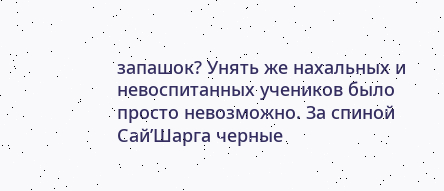запашок? Унять же нахальных и невоспитанных учеников было просто невозможно. За спиной Сай’Шарга черные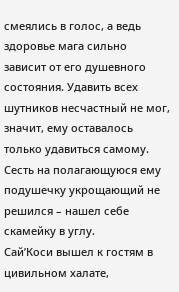смеялись в голос, а ведь здоровье мага сильно зависит от его душевного состояния. Удавить всех шутников несчастный не мог, значит, ему оставалось только удавиться самому.
Сесть на полагающуюся ему подушечку укрощающий не решился – нашел себе скамейку в углу.
Сай’Коси вышел к гостям в цивильном халате,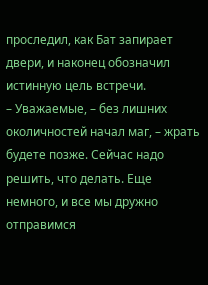проследил, как Бат запирает двери, и наконец обозначил истинную цель встречи.
– Уважаемые, – без лишних околичностей начал маг, – жрать будете позже. Сейчас надо решить, что делать. Еще немного, и все мы дружно отправимся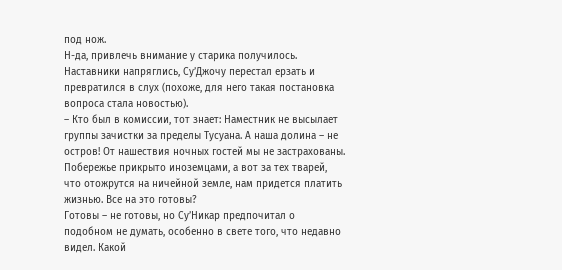под нож.
Н-да, привлечь внимание у старика получилось. Наставники напряглись, Су’Джочу перестал ерзать и превратился в слух (похоже, для него такая постановка вопроса стала новостью).
– Кто был в комиссии, тот знает: Наместник не высылает группы зачистки за пределы Тусуана. А наша долина – не остров! От нашествия ночных гостей мы не застрахованы. Побережье прикрыто иноземцами, а вот за тех тварей, что отожрутся на ничейной земле, нам придется платить жизнью. Все на это готовы?
Готовы – не готовы, но Су’Никар предпочитал о подобном не думать, особенно в свете того, что недавно видел. Какой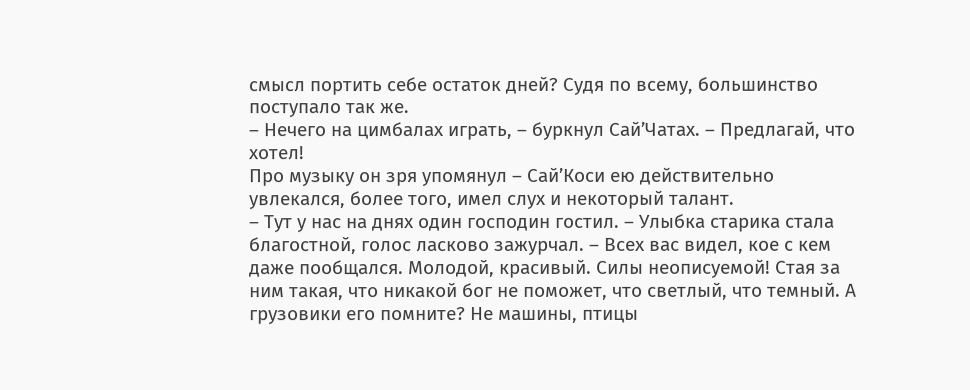смысл портить себе остаток дней? Судя по всему, большинство поступало так же.
– Нечего на цимбалах играть, – буркнул Сай’Чатах. – Предлагай, что хотел!
Про музыку он зря упомянул – Сай’Коси ею действительно увлекался, более того, имел слух и некоторый талант.
– Тут у нас на днях один господин гостил. – Улыбка старика стала благостной, голос ласково зажурчал. – Всех вас видел, кое с кем даже пообщался. Молодой, красивый. Силы неописуемой! Стая за ним такая, что никакой бог не поможет, что светлый, что темный. А грузовики его помните? Не машины, птицы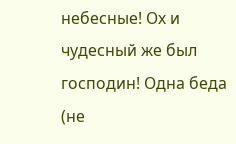небесные! Ох и чудесный же был господин! Одна беда (не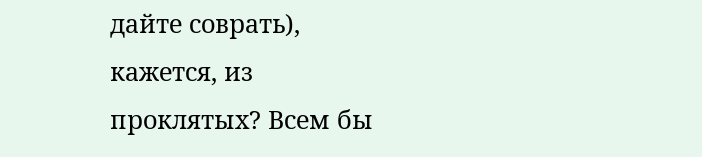дайте соврать), кажется, из проклятых? Всем бы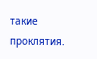такие проклятия.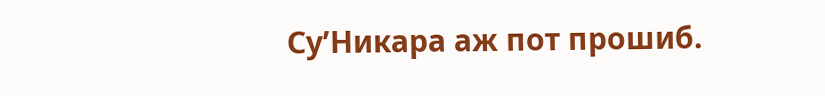Су’Никара аж пот прошиб.